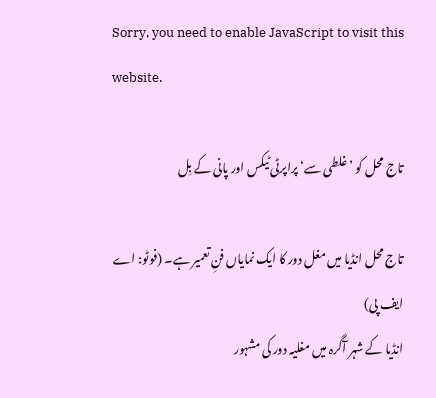Sorry, you need to enable JavaScript to visit this website.

تاج محل کو ’غلطی سے‘ پراپرٹی ٹیکس اور پانی کے بِل

تاج محل انڈیا میں مغل دور کا ایک نمایاں فنِ تعمیر ہے۔ (فوٹو: اے ایف پی)
انڈیا کے شہر آگرہ میں مغلیہ دور کی مشہور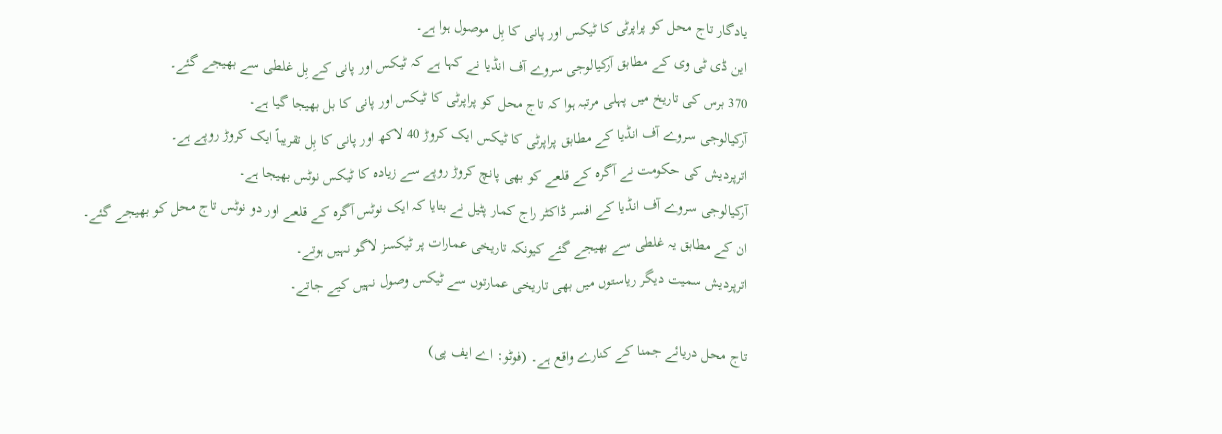یادگار تاج محل کو پراپرٹی کا ٹیکس اور پانی کا بِل موصول ہوا ہے۔
این ڈی ٹی وی کے مطابق آرکیالوجی سروے آف انڈیا نے کہا ہے کہ ٹیکس اور پانی کے بِل غلطی سے بھیجے گئے۔
370 برس کی تاریخ میں پہلی مرتبہ ہوا کہ تاج محل کو پراپرٹی کا ٹیکس اور پانی کا بل بھیجا گیا ہے۔
آرکیالوجی سروے آف انڈیا کے مطابق پراپرٹی کا ٹیکس ایک کروڑ 40 لاکھ اور پانی کا بِل تقریباً ایک کروڑ روپے ہے۔
اترپردیش کی حکومت نے آگرہ کے قلعے کو بھی پانچ کروڑ روپے سے زیادہ کا ٹیکس نوٹس بھیجا ہے۔
آرکیالوجی سروے آف انڈیا کے افسر ڈاکٹر راج کمار پٹیل نے بتایا کہ ایک نوٹس آگرہ کے قلعے اور دو نوٹس تاج محل کو بھیجے گئے۔
ان کے مطابق یہ غلطی سے بھیجے گئے کیونکہ تاریخی عمارات پر ٹیکسز لاگو نہیں ہوتے۔
اترپردیش سمیت دیگر ریاستوں میں بھی تاریخی عمارتوں سے ٹیکس وصول نہیں کیے جاتے۔

تاج محل دریائے جمنا کے کنارے واقع ہے۔ (فوٹو: اے ایف پی)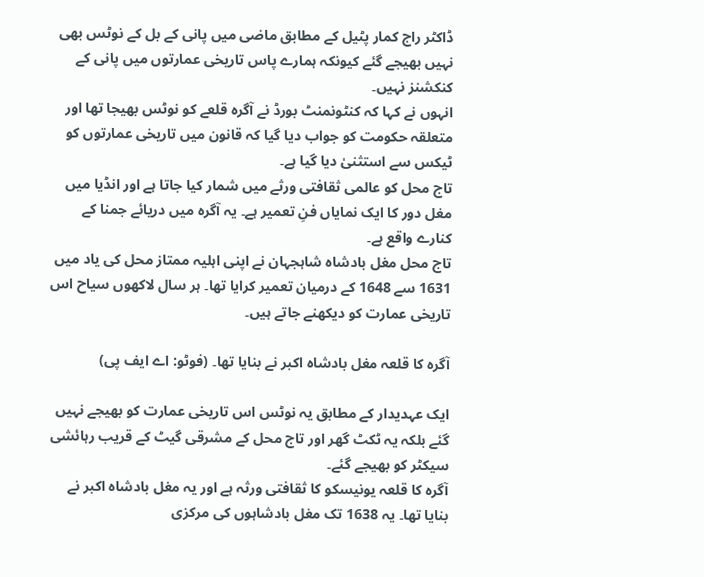ڈاکٹر راج کمار پٹیل کے مطابق ماضی میں پانی کے بل کے نوٹس بھی نہیں بھیجے گئے کیونکہ ہمارے پاس تاریخی عمارتوں میں پانی کے کنکشنز نہیں۔
انہوں نے کہا کہ کنٹونمنٹ بورڈ نے آگرہ قلعے کو نوٹس بھیجا تھا اور متعلقہ حکومت کو جواب دیا گیا کہ قانون میں تاریخی عمارتوں کو ٹیکس سے استثنیٰ دیا گیا ہے۔
تاج محل کو عالمی ثقافتی ورثے میں شمار کیا جاتا ہے اور انڈیا میں مغل دور کا ایک نمایاں فنِ تعمیر ہے۔ یہ آگرہ میں دریائے جمنا کے کنارے واقع ہے۔
تاج محل مغل بادشاہ شاہجہان نے اپنی اہلیہ ممتاز محل کی یاد میں 1631 سے 1648 کے درمیان تعمیر کرایا تھا۔ ہر سال لاکھوں سیاح اس تاریخی عمارت کو دیکھنے جاتے ہیں۔

آگرہ کا قلعہ مغل بادشاہ اکبر نے بنایا تھا۔ (فوٹو: اے ایف پی)

ایک عہدیدار کے مطابق یہ نوٹس اس تاریخی عمارت کو بھیجے نہیں گئے بلکہ یہ ٹکٹ گھر اور تاج محل کے مشرقی گیٹ کے قریب رہائشی سیکٹر کو بھیجے گئے۔
آگرہ کا قلعہ یونیسکو کا ثقافتی ورثہ ہے اور یہ مغل بادشاہ اکبر نے بنایا تھا۔ یہ 1638 تک مغل بادشاہوں کی مرکزی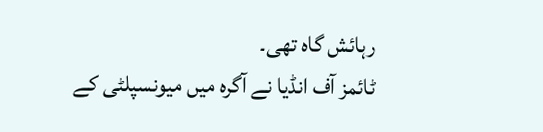رہائش گاہ تھی۔
ٹائمز آف انڈیا نے آگرہ میں میونسپلٹی کے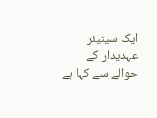ایک سینیئر عہدیدار کے حوالے سے کہا ہے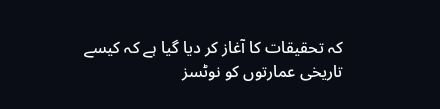کہ تحقیقات کا آغاز کر دیا گیا ہے کہ کیسے تاریخی عمارتوں کو نوٹسز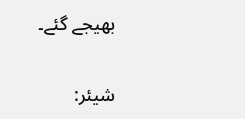بھیجے گئے۔

شیئر: